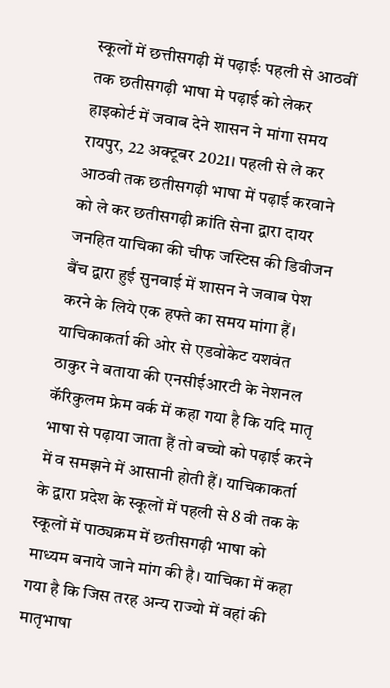स्कूलों में छत्तीसगढ़ी में पढ़ाईः पहली से आठवीं तक छतीसगढ़ी भाषा मे पढ़ाई को लेकर हाइकोर्ट में जवाब देने शासन ने मांगा समय
रायपुर, 22 अक्टूबर 2021। पहली से ले कर आठवी तक छतीसगढ़ी भाषा में पढ़ाई करवाने को ले कर छतीसगढ़ी क्रांति सेना द्वारा दायर जनहित याचिका की चीफ जस्टिस की डिवीजन बैंच द्वारा हुई सुनवाई में शासन ने जवाब पेश करने के लिये एक हफ्ते का समय मांगा हैं। याचिकाकर्ता की ओर से एडवोकेट यशवंत ठाकुर ने बताया की एनसीईआरटी के नेशनल कॅरिकुलम फ्रेम वर्क में कहा गया है कि यदि मातृ भाषा से पढ़ाया जाता हैं तो बच्चो को पढ़ाई करने में व समझने में आसानी होती हैं। याचिकाकर्ता के द्वारा प्रदेश के स्कूलों में पहली से 8 वी तक के स्कूलों में पाठ्यक्रम में छतीसगढ़ी भाषा को माध्यम बनाये जाने मांग की है। याचिका में कहा गया है कि जिस तरह अन्य राज्यो में वहां की मातृभाषा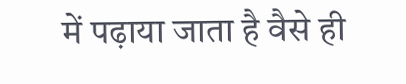में पढ़ाया जाता है वैसे ही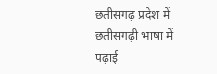छतीसगढ़ प्रदेश में छतीसगढ़ी भाषा में पढ़ाई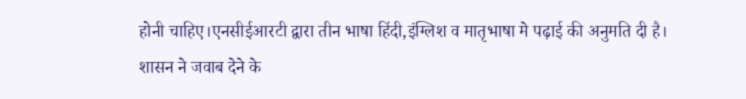होनी चाहिए।एनसीईआरटी द्वारा तीन भाषा हिंदी,इंग्लिश व मातृभाषा मे पढ़ाई की अनुमति दी है। शासन ने जवाब देने के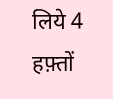लिये 4 हफ़्तों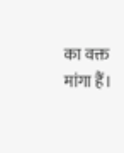का वक्त मांगा हैं।